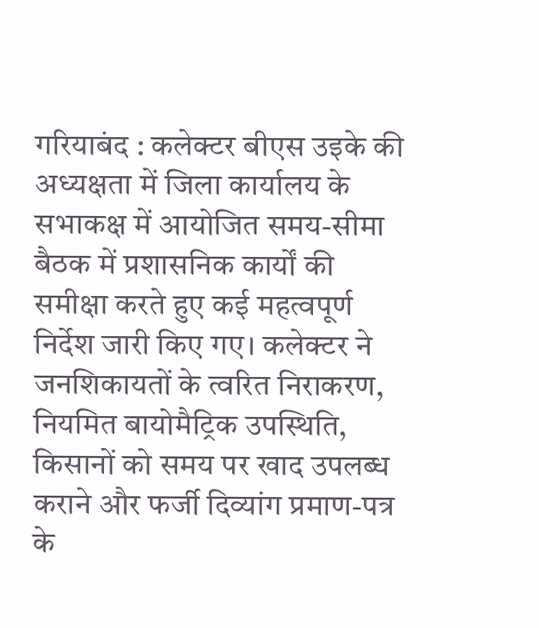गरियाबंद : कलेक्टर बीएस उइके की अध्यक्षता में जिला कार्यालय के सभाकक्ष में आयोजित समय-सीमा बैठक में प्रशासनिक कार्यों की समीक्षा करते हुए कई महत्वपूर्ण निर्देश जारी किए गए। कलेक्टर ने जनशिकायतों के त्वरित निराकरण, नियमित बायोमैट्रिक उपस्थिति, किसानों को समय पर खाद उपलब्ध कराने और फर्जी दिव्यांग प्रमाण-पत्र के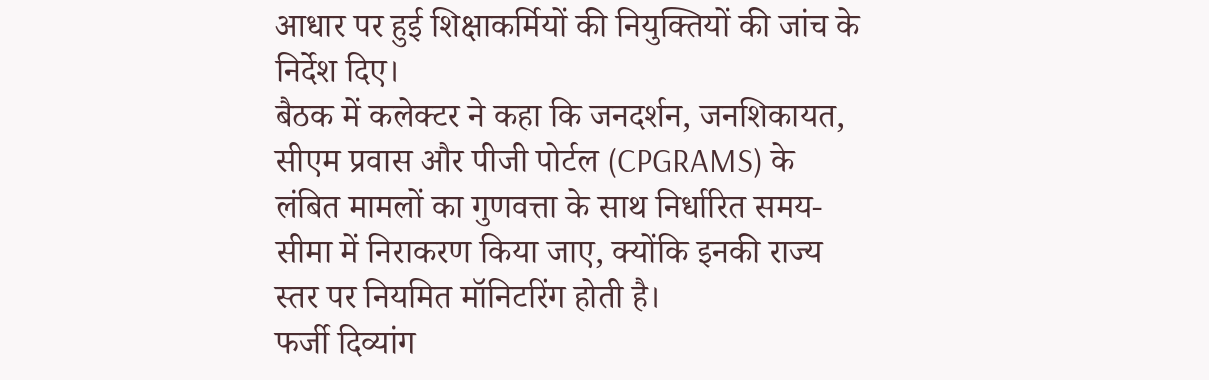आधार पर हुई शिक्षाकर्मियों की नियुक्तियों की जांच के निर्देश दिए।
बैठक में कलेक्टर ने कहा कि जनदर्शन, जनशिकायत, सीएम प्रवास और पीजी पोर्टल (CPGRAMS) के लंबित मामलों का गुणवत्ता के साथ निर्धारित समय-सीमा में निराकरण किया जाए, क्योंकि इनकी राज्य स्तर पर नियमित मॉनिटरिंग होती है।
फर्जी दिव्यांग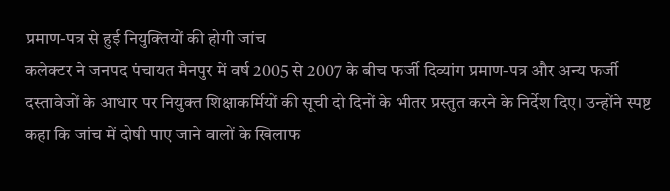प्रमाण-पत्र से हुई नियुक्तियों की होगी जांच
कलेक्टर ने जनपद पंचायत मैनपुर में वर्ष 2005 से 2007 के बीच फर्जी दिव्यांग प्रमाण-पत्र और अन्य फर्जी दस्तावेजों के आधार पर नियुक्त शिक्षाकर्मियों की सूची दो दिनों के भीतर प्रस्तुत करने के निर्देश दिए। उन्होंने स्पष्ट कहा कि जांच में दोषी पाए जाने वालों के खिलाफ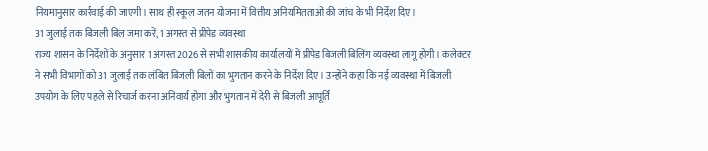नियमानुसार कार्रवाई की जाएगी। साथ ही स्कूल जतन योजना में वित्तीय अनियमितताओं की जांच के भी निर्देश दिए।
31 जुलाई तक बिजली बिल जमा करें, 1 अगस्त से प्रीपेड व्यवस्था
राज्य शासन के निर्देशों के अनुसार 1 अगस्त 2026 से सभी शासकीय कार्यालयों में प्रीपेड बिजली बिलिंग व्यवस्था लागू होगी। कलेक्टर ने सभी विभागों को 31 जुलाई तक लंबित बिजली बिलों का भुगतान करने के निर्देश दिए। उन्होंने कहा कि नई व्यवस्था में बिजली उपयोग के लिए पहले से रिचार्ज करना अनिवार्य होगा और भुगतान में देरी से बिजली आपूर्ति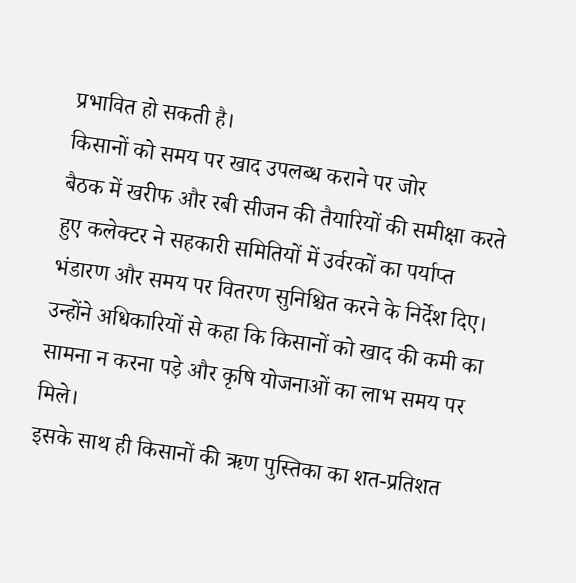प्रभावित हो सकती है।
किसानों को समय पर खाद उपलब्ध कराने पर जोर
बैठक में खरीफ और रबी सीजन की तैयारियों की समीक्षा करते हुए कलेक्टर ने सहकारी समितियों में उर्वरकों का पर्याप्त भंडारण और समय पर वितरण सुनिश्चित करने के निर्देश दिए। उन्होंने अधिकारियों से कहा कि किसानों को खाद की कमी का सामना न करना पड़े और कृषि योजनाओं का लाभ समय पर मिले।
इसके साथ ही किसानों की ऋण पुस्तिका का शत-प्रतिशत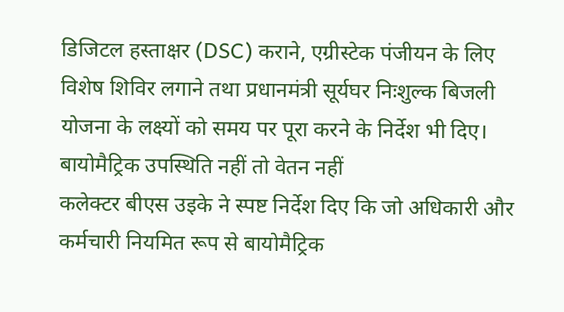डिजिटल हस्ताक्षर (DSC) कराने, एग्रीस्टेक पंजीयन के लिए विशेष शिविर लगाने तथा प्रधानमंत्री सूर्यघर निःशुल्क बिजली योजना के लक्ष्यों को समय पर पूरा करने के निर्देश भी दिए।
बायोमैट्रिक उपस्थिति नहीं तो वेतन नहीं
कलेक्टर बीएस उइके ने स्पष्ट निर्देश दिए कि जो अधिकारी और कर्मचारी नियमित रूप से बायोमैट्रिक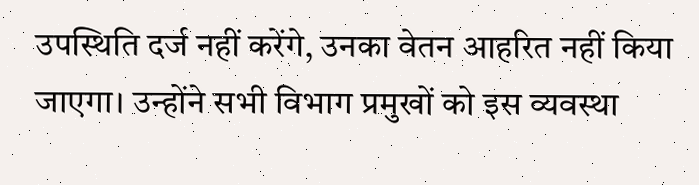उपस्थिति दर्ज नहीं करेंगे, उनका वेतन आहरित नहीं किया जाएगा। उन्होंने सभी विभाग प्रमुखों को इस व्यवस्था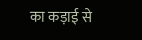का कड़ाई से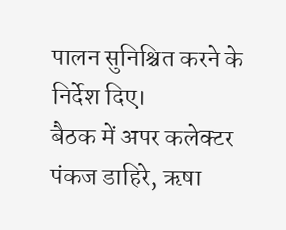पालन सुनिश्चित करने के निर्देश दिए।
बैठक में अपर कलेक्टर पंकज डाहिरे, ऋषा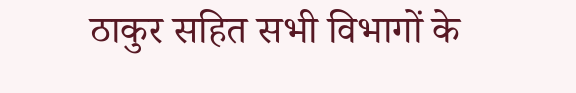ठाकुर सहित सभी विभागों के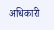अधिकारी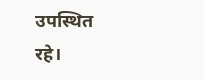उपस्थित रहे।